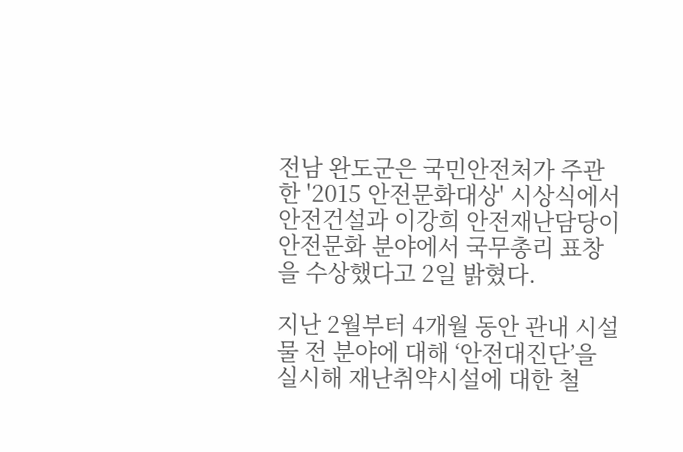전남 완도군은 국민안전처가 주관한 '2015 안전문화대상' 시상식에서 안전건설과 이강희 안전재난담당이 안전문화 분야에서 국무총리 표창을 수상했다고 2일 밝혔다.

지난 2월부터 4개월 동안 관내 시설물 전 분야에 대해 ‘안전대진단’을 실시해 재난취약시설에 대한 철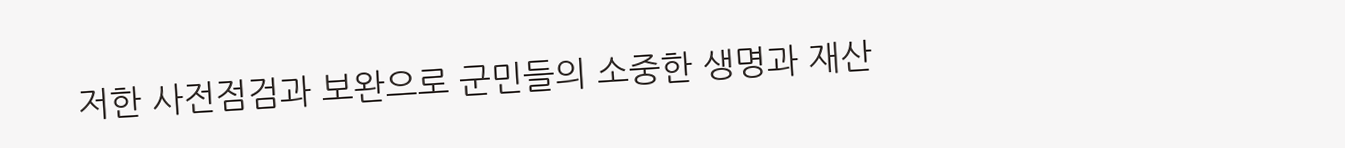저한 사전점검과 보완으로 군민들의 소중한 생명과 재산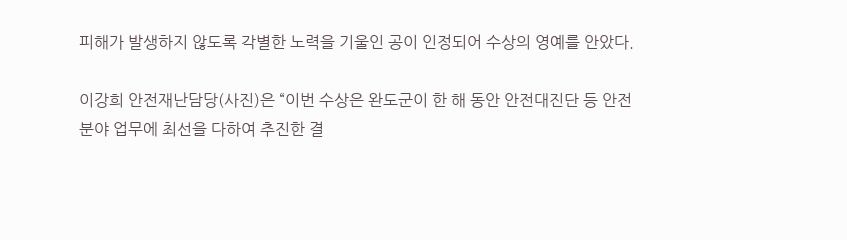피해가 발생하지 않도록 각별한 노력을 기울인 공이 인정되어 수상의 영예를 안았다.

이강희 안전재난담당(사진)은 “이번 수상은 완도군이 한 해 동안 안전대진단 등 안전 분야 업무에 최선을 다하여 추진한 결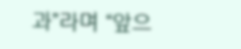과”라며 “앞으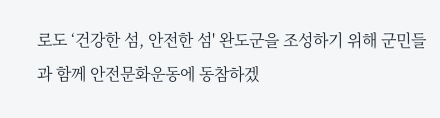로도 ‘건강한 섬, 안전한 섬' 완도군을 조성하기 위해 군민들과 함께 안전문화운동에 동참하겠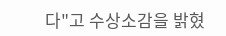다"고 수상소감을 밝혔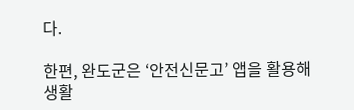다.

한편, 완도군은 ‘안전신문고’ 앱을 활용해 생활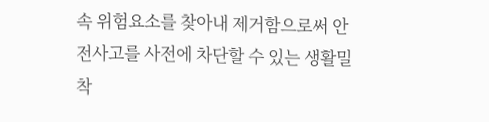속 위험요소를 찾아내 제거함으로써 안전사고를 사전에 차단할 수 있는 생활밀착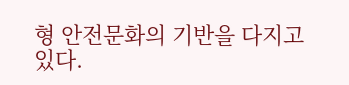형 안전문화의 기반을 다지고 있다.